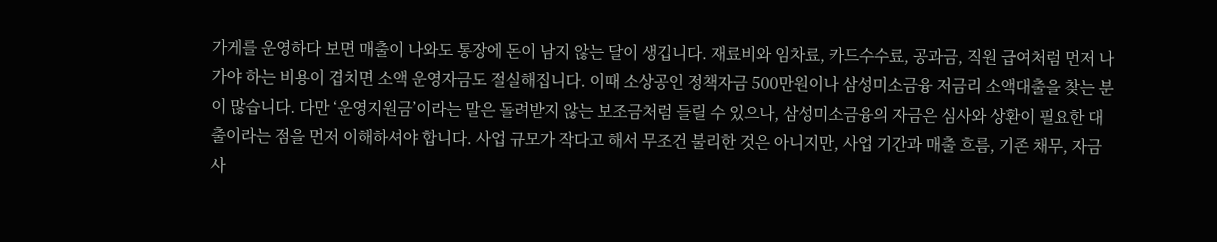가게를 운영하다 보면 매출이 나와도 통장에 돈이 남지 않는 달이 생깁니다. 재료비와 임차료, 카드수수료, 공과금, 직원 급여처럼 먼저 나가야 하는 비용이 겹치면 소액 운영자금도 절실해집니다. 이때 소상공인 정책자금 500만원이나 삼성미소금융 저금리 소액대출을 찾는 분이 많습니다. 다만 ‘운영지원금’이라는 말은 돌려받지 않는 보조금처럼 들릴 수 있으나, 삼성미소금융의 자금은 심사와 상환이 필요한 대출이라는 점을 먼저 이해하셔야 합니다. 사업 규모가 작다고 해서 무조건 불리한 것은 아니지만, 사업 기간과 매출 흐름, 기존 채무, 자금 사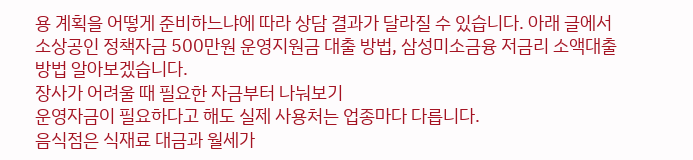용 계획을 어떻게 준비하느냐에 따라 상담 결과가 달라질 수 있습니다. 아래 글에서 소상공인 정책자금 500만원 운영지원금 대출 방법, 삼성미소금융 저금리 소액대출 방법 알아보겠습니다.
장사가 어려울 때 필요한 자금부터 나눠보기
운영자금이 필요하다고 해도 실제 사용처는 업종마다 다릅니다.
음식점은 식재료 대금과 월세가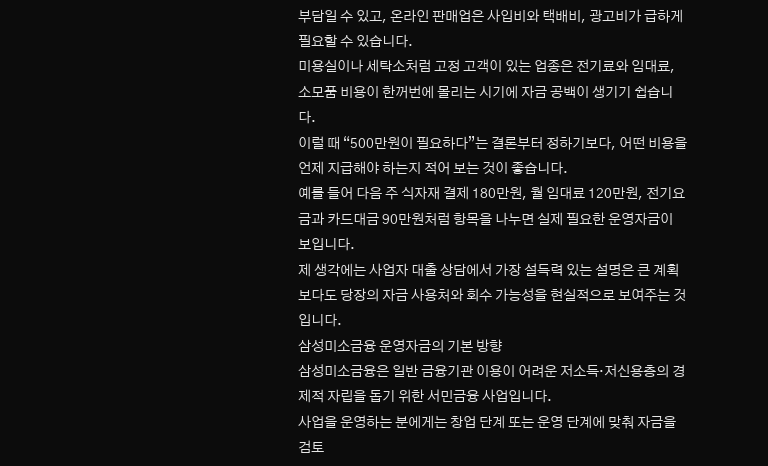부담일 수 있고, 온라인 판매업은 사입비와 택배비, 광고비가 급하게 필요할 수 있습니다.
미용실이나 세탁소처럼 고정 고객이 있는 업종은 전기료와 임대료, 소모품 비용이 한꺼번에 몰리는 시기에 자금 공백이 생기기 쉽습니다.
이럴 때 “500만원이 필요하다”는 결론부터 정하기보다, 어떤 비용을 언제 지급해야 하는지 적어 보는 것이 좋습니다.
예를 들어 다음 주 식자재 결제 180만원, 월 임대료 120만원, 전기요금과 카드대금 90만원처럼 항목을 나누면 실제 필요한 운영자금이 보입니다.
제 생각에는 사업자 대출 상담에서 가장 설득력 있는 설명은 큰 계획보다도 당장의 자금 사용처와 회수 가능성을 현실적으로 보여주는 것입니다.
삼성미소금융 운영자금의 기본 방향
삼성미소금융은 일반 금융기관 이용이 어려운 저소득·저신용층의 경제적 자립을 돕기 위한 서민금융 사업입니다.
사업을 운영하는 분에게는 창업 단계 또는 운영 단계에 맞춰 자금을 검토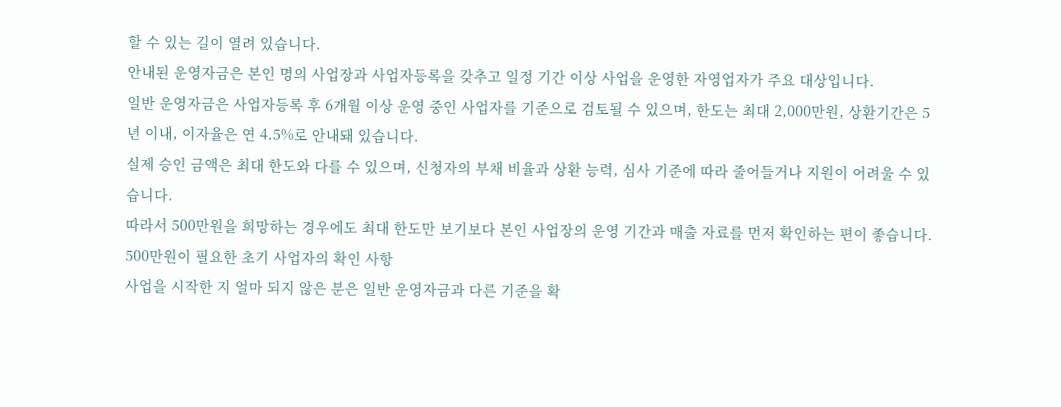할 수 있는 길이 열려 있습니다.
안내된 운영자금은 본인 명의 사업장과 사업자등록을 갖추고 일정 기간 이상 사업을 운영한 자영업자가 주요 대상입니다.
일반 운영자금은 사업자등록 후 6개월 이상 운영 중인 사업자를 기준으로 검토될 수 있으며, 한도는 최대 2,000만원, 상환기간은 5년 이내, 이자율은 연 4.5%로 안내돼 있습니다.
실제 승인 금액은 최대 한도와 다를 수 있으며, 신청자의 부채 비율과 상환 능력, 심사 기준에 따라 줄어들거나 지원이 어려울 수 있습니다.
따라서 500만원을 희망하는 경우에도 최대 한도만 보기보다 본인 사업장의 운영 기간과 매출 자료를 먼저 확인하는 편이 좋습니다.
500만원이 필요한 초기 사업자의 확인 사항
사업을 시작한 지 얼마 되지 않은 분은 일반 운영자금과 다른 기준을 확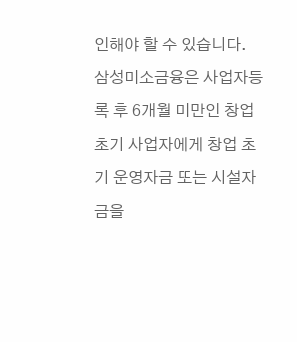인해야 할 수 있습니다.
삼성미소금융은 사업자등록 후 6개월 미만인 창업 초기 사업자에게 창업 초기 운영자금 또는 시설자금을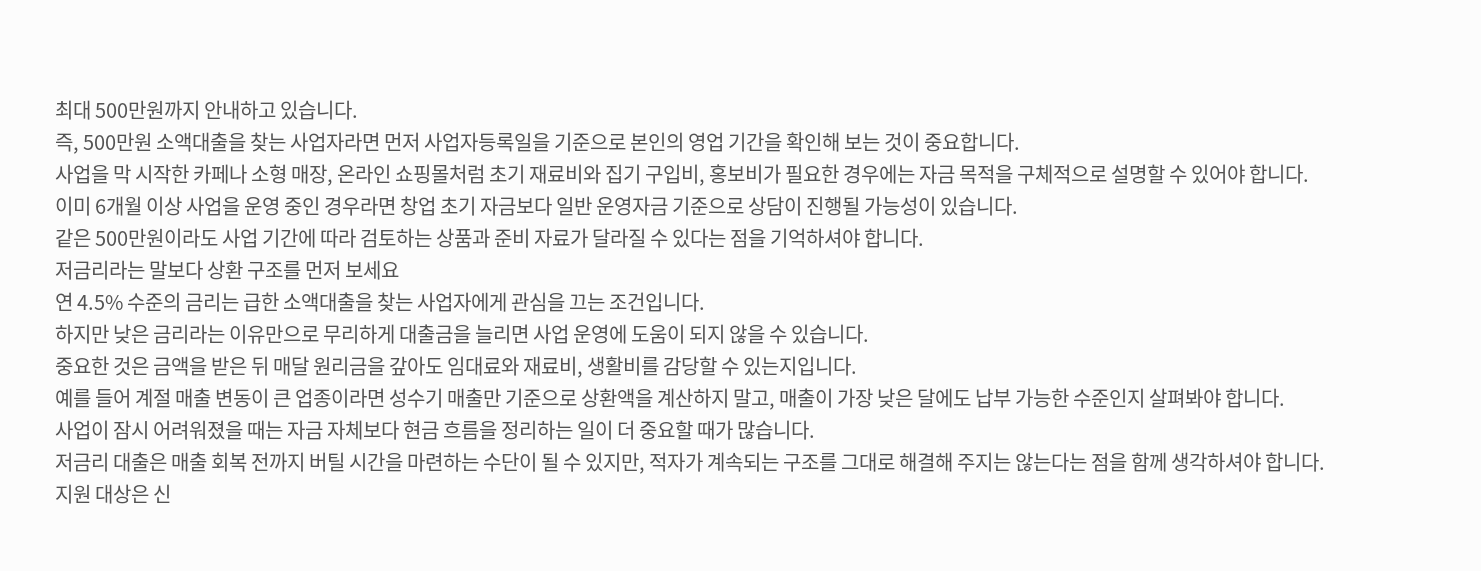최대 500만원까지 안내하고 있습니다.
즉, 500만원 소액대출을 찾는 사업자라면 먼저 사업자등록일을 기준으로 본인의 영업 기간을 확인해 보는 것이 중요합니다.
사업을 막 시작한 카페나 소형 매장, 온라인 쇼핑몰처럼 초기 재료비와 집기 구입비, 홍보비가 필요한 경우에는 자금 목적을 구체적으로 설명할 수 있어야 합니다.
이미 6개월 이상 사업을 운영 중인 경우라면 창업 초기 자금보다 일반 운영자금 기준으로 상담이 진행될 가능성이 있습니다.
같은 500만원이라도 사업 기간에 따라 검토하는 상품과 준비 자료가 달라질 수 있다는 점을 기억하셔야 합니다.
저금리라는 말보다 상환 구조를 먼저 보세요
연 4.5% 수준의 금리는 급한 소액대출을 찾는 사업자에게 관심을 끄는 조건입니다.
하지만 낮은 금리라는 이유만으로 무리하게 대출금을 늘리면 사업 운영에 도움이 되지 않을 수 있습니다.
중요한 것은 금액을 받은 뒤 매달 원리금을 갚아도 임대료와 재료비, 생활비를 감당할 수 있는지입니다.
예를 들어 계절 매출 변동이 큰 업종이라면 성수기 매출만 기준으로 상환액을 계산하지 말고, 매출이 가장 낮은 달에도 납부 가능한 수준인지 살펴봐야 합니다.
사업이 잠시 어려워졌을 때는 자금 자체보다 현금 흐름을 정리하는 일이 더 중요할 때가 많습니다.
저금리 대출은 매출 회복 전까지 버틸 시간을 마련하는 수단이 될 수 있지만, 적자가 계속되는 구조를 그대로 해결해 주지는 않는다는 점을 함께 생각하셔야 합니다.
지원 대상은 신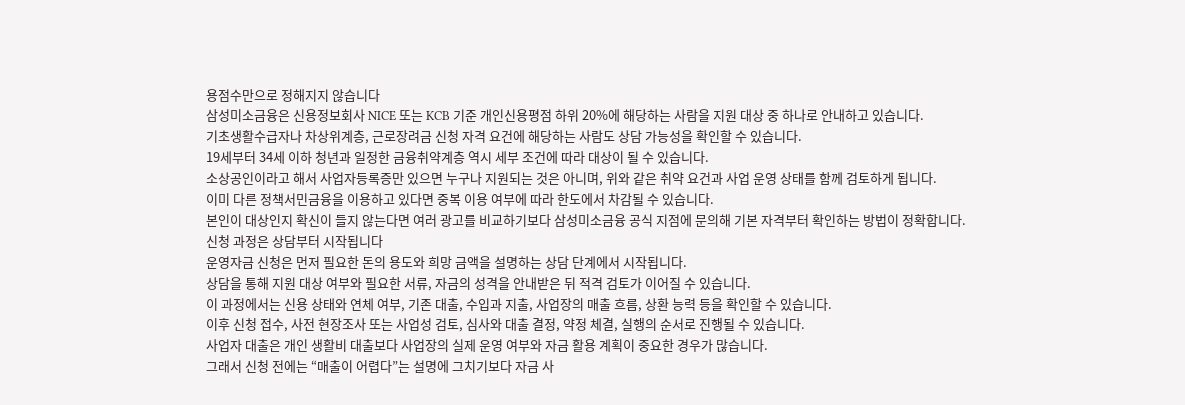용점수만으로 정해지지 않습니다
삼성미소금융은 신용정보회사 NICE 또는 KCB 기준 개인신용평점 하위 20%에 해당하는 사람을 지원 대상 중 하나로 안내하고 있습니다.
기초생활수급자나 차상위계층, 근로장려금 신청 자격 요건에 해당하는 사람도 상담 가능성을 확인할 수 있습니다.
19세부터 34세 이하 청년과 일정한 금융취약계층 역시 세부 조건에 따라 대상이 될 수 있습니다.
소상공인이라고 해서 사업자등록증만 있으면 누구나 지원되는 것은 아니며, 위와 같은 취약 요건과 사업 운영 상태를 함께 검토하게 됩니다.
이미 다른 정책서민금융을 이용하고 있다면 중복 이용 여부에 따라 한도에서 차감될 수 있습니다.
본인이 대상인지 확신이 들지 않는다면 여러 광고를 비교하기보다 삼성미소금융 공식 지점에 문의해 기본 자격부터 확인하는 방법이 정확합니다.
신청 과정은 상담부터 시작됩니다
운영자금 신청은 먼저 필요한 돈의 용도와 희망 금액을 설명하는 상담 단계에서 시작됩니다.
상담을 통해 지원 대상 여부와 필요한 서류, 자금의 성격을 안내받은 뒤 적격 검토가 이어질 수 있습니다.
이 과정에서는 신용 상태와 연체 여부, 기존 대출, 수입과 지출, 사업장의 매출 흐름, 상환 능력 등을 확인할 수 있습니다.
이후 신청 접수, 사전 현장조사 또는 사업성 검토, 심사와 대출 결정, 약정 체결, 실행의 순서로 진행될 수 있습니다.
사업자 대출은 개인 생활비 대출보다 사업장의 실제 운영 여부와 자금 활용 계획이 중요한 경우가 많습니다.
그래서 신청 전에는 “매출이 어렵다”는 설명에 그치기보다 자금 사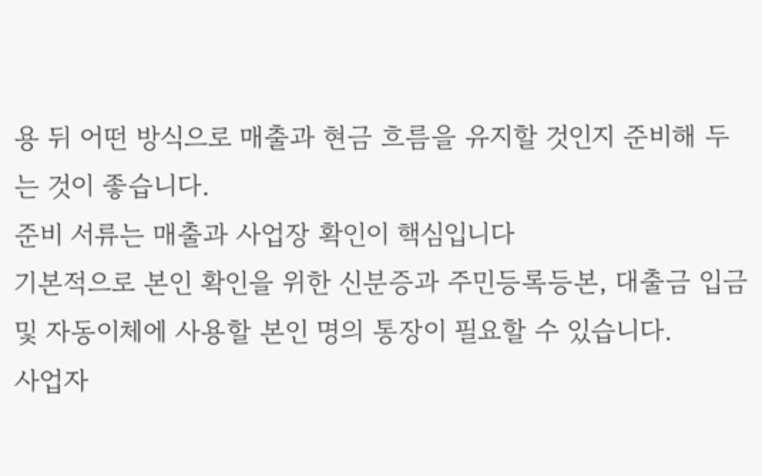용 뒤 어떤 방식으로 매출과 현금 흐름을 유지할 것인지 준비해 두는 것이 좋습니다.
준비 서류는 매출과 사업장 확인이 핵심입니다
기본적으로 본인 확인을 위한 신분증과 주민등록등본, 대출금 입금 및 자동이체에 사용할 본인 명의 통장이 필요할 수 있습니다.
사업자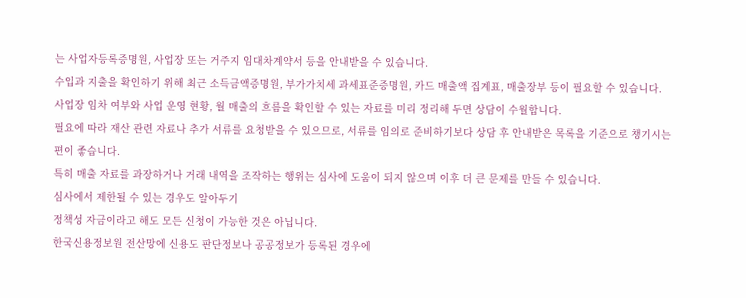는 사업자등록증명원, 사업장 또는 거주지 임대차계약서 등을 안내받을 수 있습니다.
수입과 지출을 확인하기 위해 최근 소득금액증명원, 부가가치세 과세표준증명원, 카드 매출액 집계표, 매출장부 등이 필요할 수 있습니다.
사업장 임차 여부와 사업 운영 현황, 월 매출의 흐름을 확인할 수 있는 자료를 미리 정리해 두면 상담이 수월합니다.
필요에 따라 재산 관련 자료나 추가 서류를 요청받을 수 있으므로, 서류를 임의로 준비하기보다 상담 후 안내받은 목록을 기준으로 챙기시는 편이 좋습니다.
특히 매출 자료를 과장하거나 거래 내역을 조작하는 행위는 심사에 도움이 되지 않으며 이후 더 큰 문제를 만들 수 있습니다.
심사에서 제한될 수 있는 경우도 알아두기
정책성 자금이라고 해도 모든 신청이 가능한 것은 아닙니다.
한국신용정보원 전산망에 신용도 판단정보나 공공정보가 등록된 경우에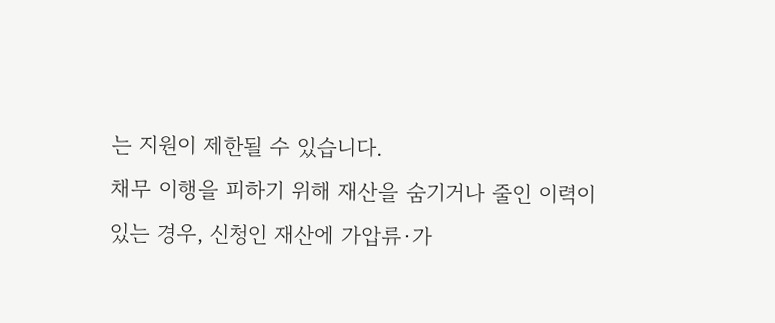는 지원이 제한될 수 있습니다.
채무 이행을 피하기 위해 재산을 숨기거나 줄인 이력이 있는 경우, 신청인 재산에 가압류·가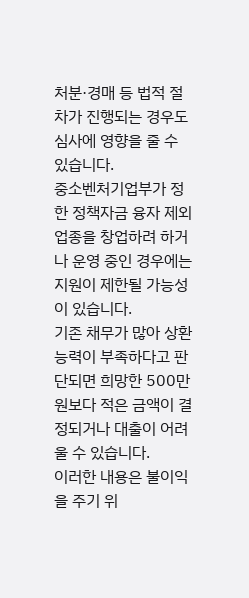처분·경매 등 법적 절차가 진행되는 경우도 심사에 영향을 줄 수 있습니다.
중소벤처기업부가 정한 정책자금 융자 제외 업종을 창업하려 하거나 운영 중인 경우에는 지원이 제한될 가능성이 있습니다.
기존 채무가 많아 상환 능력이 부족하다고 판단되면 희망한 500만원보다 적은 금액이 결정되거나 대출이 어려울 수 있습니다.
이러한 내용은 불이익을 주기 위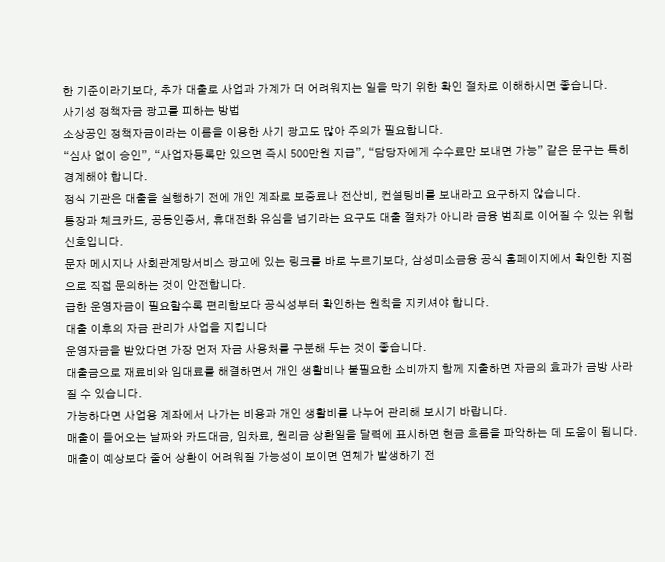한 기준이라기보다, 추가 대출로 사업과 가계가 더 어려워지는 일을 막기 위한 확인 절차로 이해하시면 좋습니다.
사기성 정책자금 광고를 피하는 방법
소상공인 정책자금이라는 이름을 이용한 사기 광고도 많아 주의가 필요합니다.
“심사 없이 승인”, “사업자등록만 있으면 즉시 500만원 지급”, “담당자에게 수수료만 보내면 가능” 같은 문구는 특히 경계해야 합니다.
정식 기관은 대출을 실행하기 전에 개인 계좌로 보증료나 전산비, 컨설팅비를 보내라고 요구하지 않습니다.
통장과 체크카드, 공동인증서, 휴대전화 유심을 넘기라는 요구도 대출 절차가 아니라 금융 범죄로 이어질 수 있는 위험 신호입니다.
문자 메시지나 사회관계망서비스 광고에 있는 링크를 바로 누르기보다, 삼성미소금융 공식 홈페이지에서 확인한 지점으로 직접 문의하는 것이 안전합니다.
급한 운영자금이 필요할수록 편리함보다 공식성부터 확인하는 원칙을 지키셔야 합니다.
대출 이후의 자금 관리가 사업을 지킵니다
운영자금을 받았다면 가장 먼저 자금 사용처를 구분해 두는 것이 좋습니다.
대출금으로 재료비와 임대료를 해결하면서 개인 생활비나 불필요한 소비까지 함께 지출하면 자금의 효과가 금방 사라질 수 있습니다.
가능하다면 사업용 계좌에서 나가는 비용과 개인 생활비를 나누어 관리해 보시기 바랍니다.
매출이 들어오는 날짜와 카드대금, 임차료, 원리금 상환일을 달력에 표시하면 현금 흐름을 파악하는 데 도움이 됩니다.
매출이 예상보다 줄어 상환이 어려워질 가능성이 보이면 연체가 발생하기 전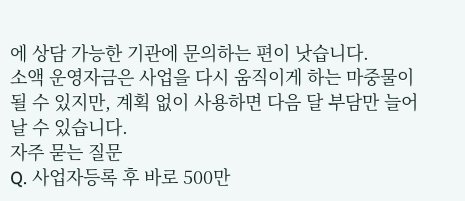에 상담 가능한 기관에 문의하는 편이 낫습니다.
소액 운영자금은 사업을 다시 움직이게 하는 마중물이 될 수 있지만, 계획 없이 사용하면 다음 달 부담만 늘어날 수 있습니다.
자주 묻는 질문
Q. 사업자등록 후 바로 500만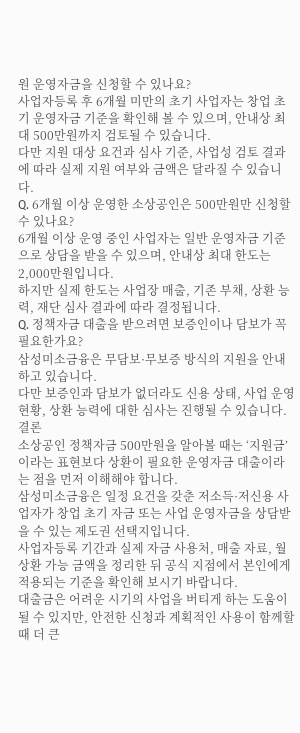원 운영자금을 신청할 수 있나요?
사업자등록 후 6개월 미만의 초기 사업자는 창업 초기 운영자금 기준을 확인해 볼 수 있으며, 안내상 최대 500만원까지 검토될 수 있습니다.
다만 지원 대상 요건과 심사 기준, 사업성 검토 결과에 따라 실제 지원 여부와 금액은 달라질 수 있습니다.
Q. 6개월 이상 운영한 소상공인은 500만원만 신청할 수 있나요?
6개월 이상 운영 중인 사업자는 일반 운영자금 기준으로 상담을 받을 수 있으며, 안내상 최대 한도는 2,000만원입니다.
하지만 실제 한도는 사업장 매출, 기존 부채, 상환 능력, 재단 심사 결과에 따라 결정됩니다.
Q. 정책자금 대출을 받으려면 보증인이나 담보가 꼭 필요한가요?
삼성미소금융은 무담보·무보증 방식의 지원을 안내하고 있습니다.
다만 보증인과 담보가 없더라도 신용 상태, 사업 운영 현황, 상환 능력에 대한 심사는 진행될 수 있습니다.
결론
소상공인 정책자금 500만원을 알아볼 때는 ‘지원금’이라는 표현보다 상환이 필요한 운영자금 대출이라는 점을 먼저 이해해야 합니다.
삼성미소금융은 일정 요건을 갖춘 저소득·저신용 사업자가 창업 초기 자금 또는 사업 운영자금을 상담받을 수 있는 제도권 선택지입니다.
사업자등록 기간과 실제 자금 사용처, 매출 자료, 월 상환 가능 금액을 정리한 뒤 공식 지점에서 본인에게 적용되는 기준을 확인해 보시기 바랍니다.
대출금은 어려운 시기의 사업을 버티게 하는 도움이 될 수 있지만, 안전한 신청과 계획적인 사용이 함께할 때 더 큰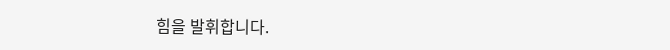힘을 발휘합니다.